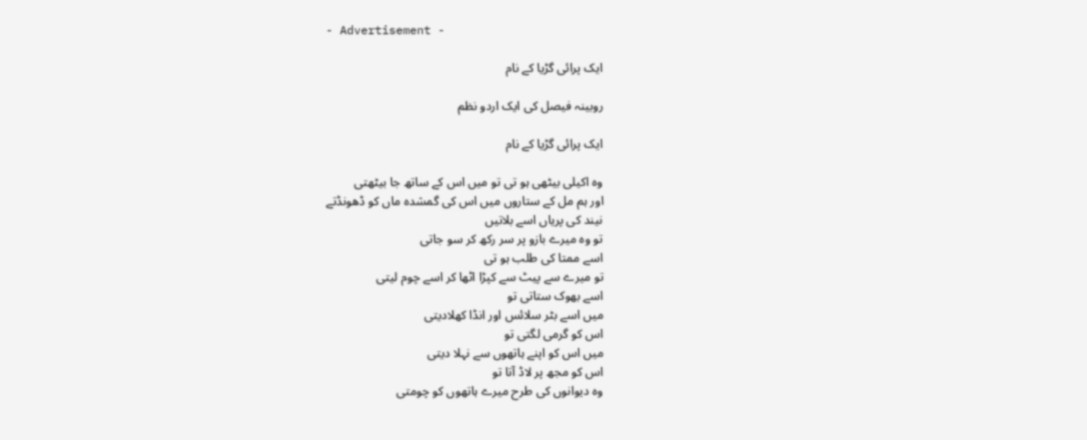- Advertisement -

ایک پرائی گڑیا کے نام

روبینہ فیصل کی ایک اردو نظم

ایک پرائی گڑیا کے نام

وہ اکیلی بیٹھی ہو تی تو میں اس کے ساتھ جا بیٹھتی
اور ہم مل کے ستاروں میں اس کی گمشدہ ماں کو ڈھونڈتے
نیند کی پریاں اسے بلاتیں
تو وہ میرے بازو پر سر رکھ کر سو جاتی
اسے ممتا کی طلب ہو تی
تو میرے سے پیٹ سے کپڑا اٹھا کر اسے چوم لیتی
اسے بھوک ستاتی تو
میں اسے بٹر سلائس اور انڈا کھلادیتی
اس کو گرمی لگتی تو
میں اس کو اپنے ہاتھوں سے نہلا دیتی
اس کو مجھ پر لاڈ آتا تو
وہ دیوانوں کی طرح میرے ہاتھوں کو چومتی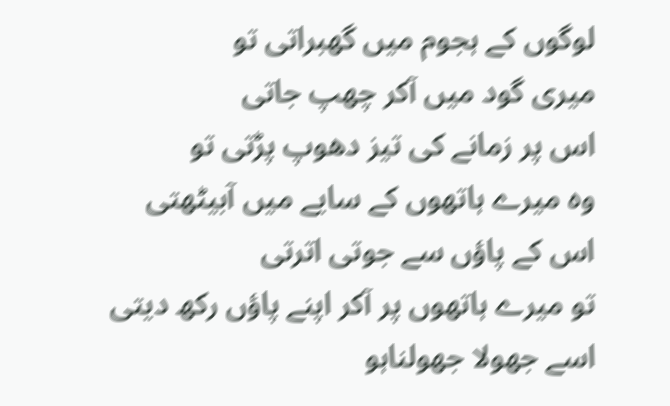لوگوں کے ہجوم میں گھبراتی تو
میری گود میں آکر چھپ جاتی
اس پر زمانے کی تیز دھوپ پڑتی تو
وہ میرے ہاتھوں کے سایے میں آبیٹھتی
اس کے پاؤں سے جوتی اترتی
تو میرے ہاتھوں پر آکر اپنے پاؤں رکھ دیتی
اسے جھولا جھولناہو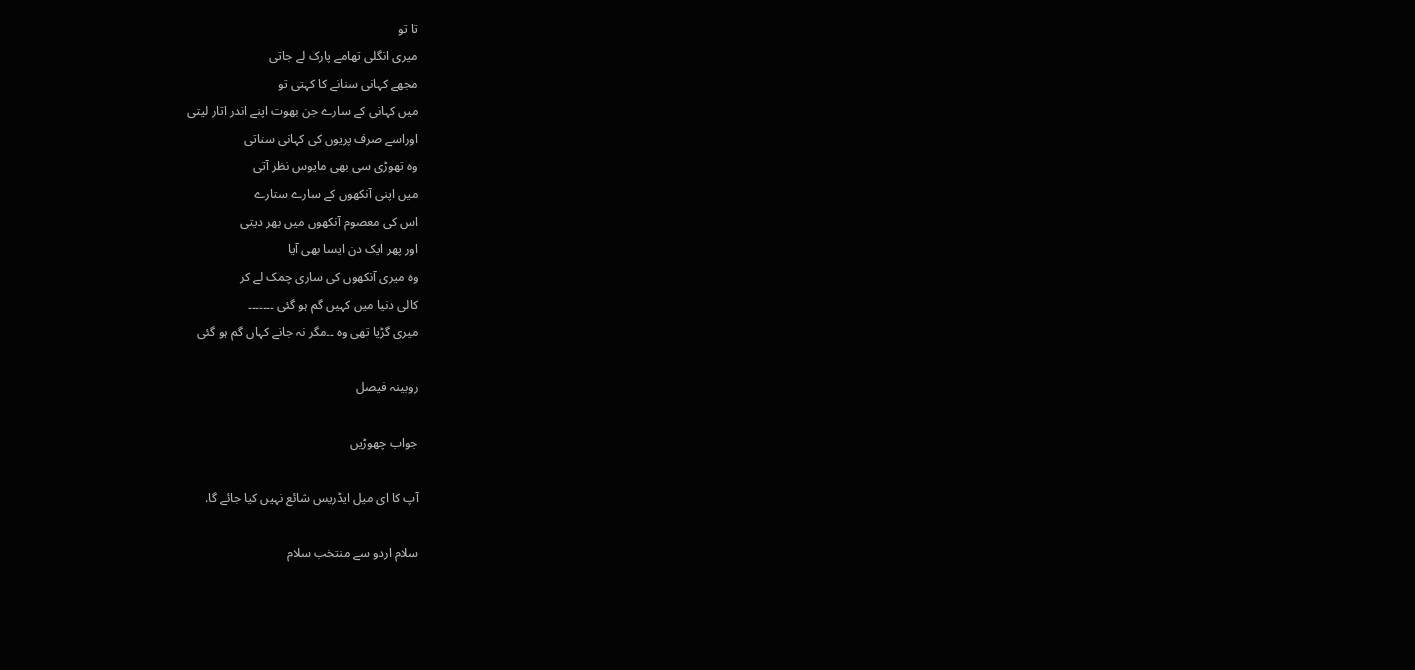تا تو
میری انگلی تھامے پارک لے جاتی
مجھے کہانی سنانے کا کہتی تو
میں کہانی کے سارے جن بھوت اپنے اندر اتار لیتی
اوراسے صرف پریوں کی کہانی سناتی
وہ تھوڑی سی بھی مایوس نظر آتی
میں اپنی آنکھوں کے سارے ستارے
اس کی معصوم آنکھوں میں بھر دیتی
اور پھر ایک دن ایسا بھی آیا
وہ میری آنکھوں کی ساری چمک لے کر
کالی دنیا میں کہیں گم ہو گئی ۔۔۔۔۔۔۔
میری گڑیا تھی وہ ۔۔مگر نہ جانے کہاں گم ہو گئی

روبینہ فیصل

جواب چھوڑیں

آپ کا ای میل ایڈریس شائع نہیں کیا جائے گا.

سلام اردو سے منتخب سلام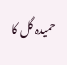حمیدہ گل کا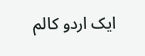ایک اردو کالم